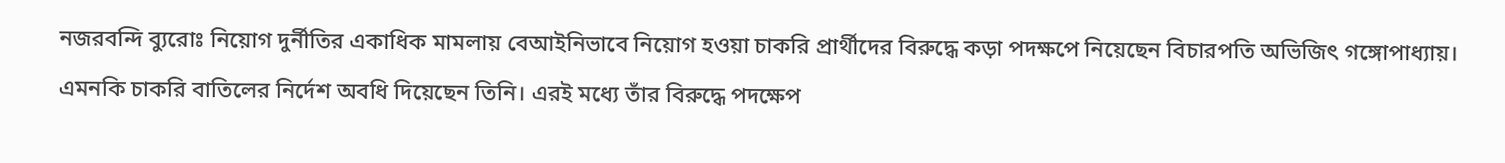নজরবন্দি ব্যুরোঃ নিয়োগ দুর্নীতির একাধিক মামলায় বেআইনিভাবে নিয়োগ হওয়া চাকরি প্রার্থীদের বিরুদ্ধে কড়া পদক্ষপে নিয়েছেন বিচারপতি অভিজিৎ গঙ্গোপাধ্যায়। এমনকি চাকরি বাতিলের নির্দেশ অবধি দিয়েছেন তিনি। এরই মধ্যে তাঁর বিরুদ্ধে পদক্ষেপ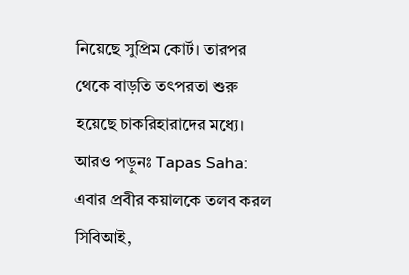নিয়েছে সুপ্রিম কোর্ট। তারপর থেকে বাড়তি তৎপরতা শুরু হয়েছে চাকরিহারাদের মধ্যে।
আরও পড়ুনঃ Tapas Saha: এবার প্রবীর কয়ালকে তলব করল সিবিআই,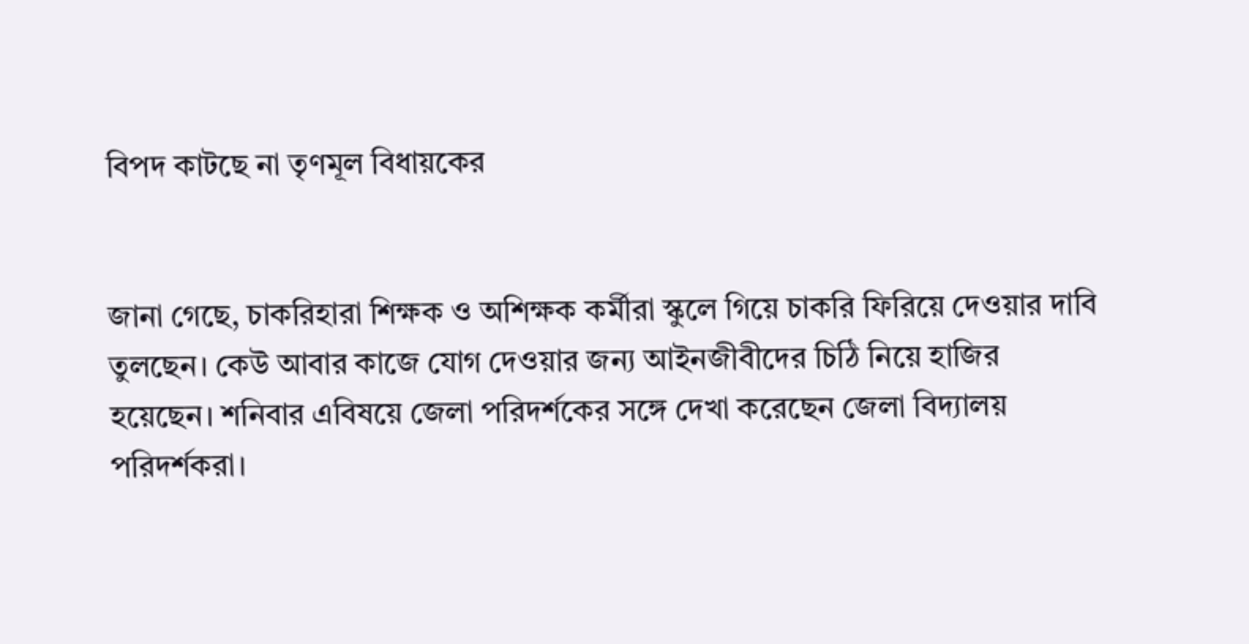বিপদ কাটছে না তৃণমূল বিধায়কের


জানা গেছে, চাকরিহারা শিক্ষক ও অশিক্ষক কর্মীরা স্কুলে গিয়ে চাকরি ফিরিয়ে দেওয়ার দাবি তুলছেন। কেউ আবার কাজে যোগ দেওয়ার জন্য আইনজীবীদের চিঠি নিয়ে হাজির হয়েছেন। শনিবার এবিষয়ে জেলা পরিদর্শকের সঙ্গে দেখা করেছেন জেলা বিদ্যালয় পরিদর্শকরা।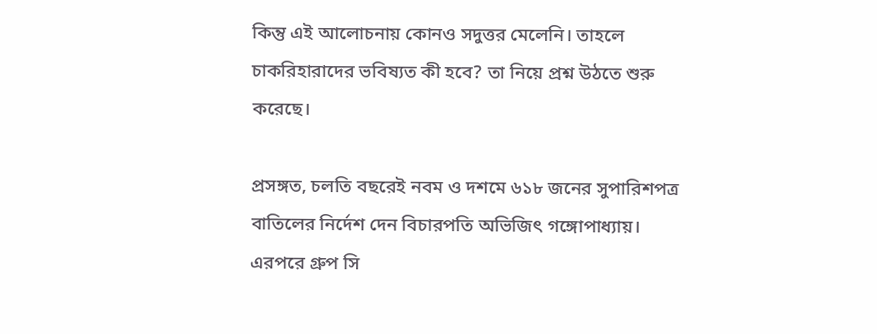কিন্তু এই আলোচনায় কোনও সদুত্তর মেলেনি। তাহলে চাকরিহারাদের ভবিষ্যত কী হবে? তা নিয়ে প্রশ্ন উঠতে শুরু করেছে।

প্রসঙ্গত, চলতি বছরেই নবম ও দশমে ৬১৮ জনের সুপারিশপত্র বাতিলের নির্দেশ দেন বিচারপতি অভিজিৎ গঙ্গোপাধ্যায়। এরপরে গ্রুপ সি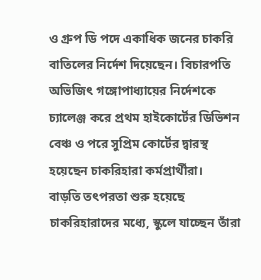ও গ্রুপ ডি পদে একাধিক জনের চাকরি বাতিলের নির্দেশ দিয়েছেন। বিচারপতি অভিজিৎ গঙ্গোপাধ্যায়ের নির্দেশকে চ্যালেঞ্জ করে প্রথম হাইকোর্টের ডিভিশন বেঞ্চ ও পরে সুপ্রিম কোর্টের দ্বারস্থ হয়েছেন চাকরিহারা কর্মপ্রার্থীরা।
বাড়তি তৎপরতা শুরু হয়েছে চাকরিহারাদের মধ্যে, স্কুলে যাচ্ছেন তাঁরা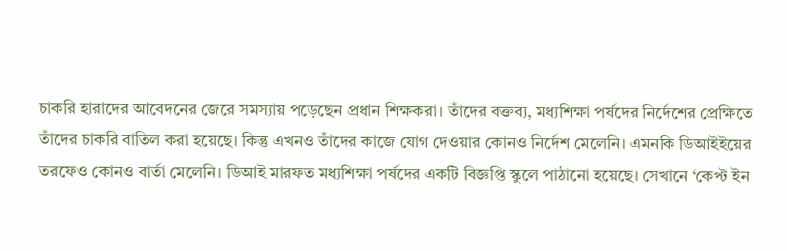চাকরি হারাদের আবেদনের জেরে সমস্যায় পড়েছেন প্রধান শিক্ষকরা। তাঁদের বক্তব্য, মধ্যশিক্ষা পর্ষদের নির্দেশের প্রেক্ষিতে তাঁদের চাকরি বাতিল করা হয়েছে। কিন্তু এখনও তাঁদের কাজে যোগ দেওয়ার কোনও নির্দেশ মেলেনি। এমনকি ডিআইইয়ের তরফেও কোনও বার্তা মেলেনি। ডিআই মারফত মধ্যশিক্ষা পর্ষদের একটি বিজ্ঞপ্তি স্কুলে পাঠানো হয়েছে। সেখানে ‘কেপ্ট ইন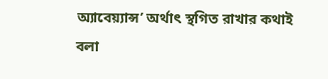অ্যাবেয়্যান্স’ অর্থাৎ স্থগিত রাখার কথাই বলা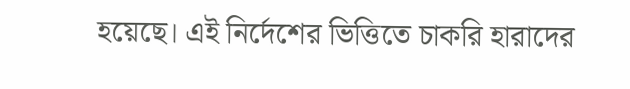হয়েছে। এই নির্দেশের ভিত্তিতে চাকরি হারাদের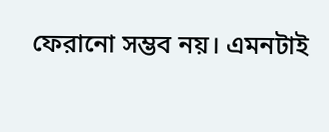ফেরানো সম্ভব নয়। এমনটাই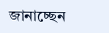জানাচ্ছেন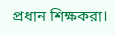প্রধান শিক্ষকরা।